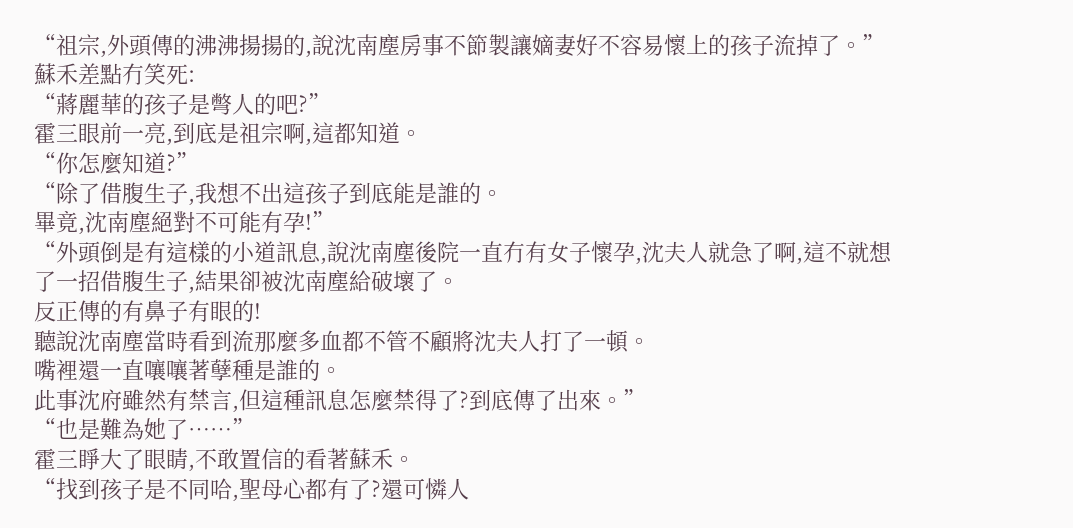“祖宗,外頭傳的沸沸揚揚的,說沈南塵房事不節製讓嫡妻好不容易懷上的孩子流掉了。”
蘇禾差點冇笑死:
“蔣麗華的孩子是彆人的吧?”
霍三眼前一亮,到底是祖宗啊,這都知道。
“你怎麼知道?”
“除了借腹生子,我想不出這孩子到底能是誰的。
畢竟,沈南塵絕對不可能有孕!”
“外頭倒是有這樣的小道訊息,說沈南塵後院一直冇有女子懷孕,沈夫人就急了啊,這不就想了一招借腹生子,結果卻被沈南塵給破壞了。
反正傳的有鼻子有眼的!
聽說沈南塵當時看到流那麼多血都不管不顧將沈夫人打了一頓。
嘴裡還一直嚷嚷著孽種是誰的。
此事沈府雖然有禁言,但這種訊息怎麼禁得了?到底傳了出來。”
“也是難為她了……”
霍三睜大了眼睛,不敢置信的看著蘇禾。
“找到孩子是不同哈,聖母心都有了?還可憐人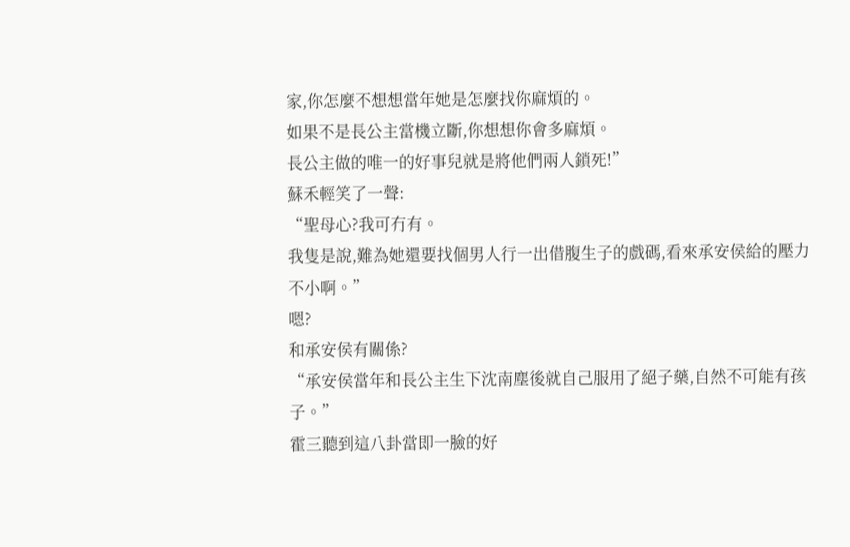家,你怎麼不想想當年她是怎麼找你麻煩的。
如果不是長公主當機立斷,你想想你會多麻煩。
長公主做的唯一的好事兒就是將他們兩人鎖死!”
蘇禾輕笑了一聲:
“聖母心?我可冇有。
我隻是說,難為她還要找個男人行一出借腹生子的戲碼,看來承安侯給的壓力不小啊。”
嗯?
和承安侯有關係?
“承安侯當年和長公主生下沈南塵後就自己服用了絕子藥,自然不可能有孩子。”
霍三聽到這八卦當即一臉的好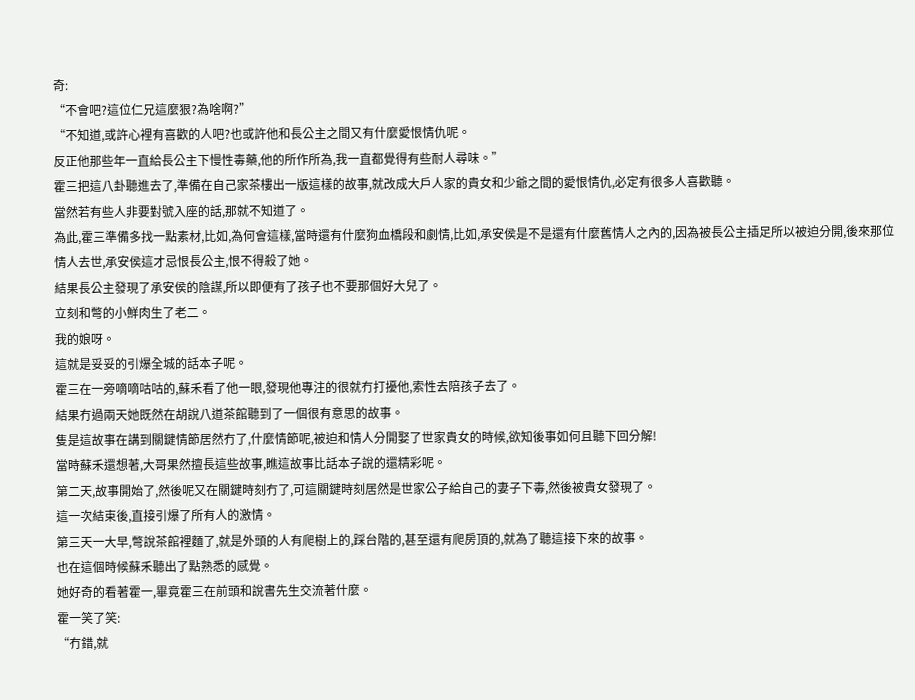奇:
“不會吧?這位仁兄這麼狠?為啥啊?”
“不知道,或許心裡有喜歡的人吧?也或許他和長公主之間又有什麼愛恨情仇呢。
反正他那些年一直給長公主下慢性毒藥,他的所作所為,我一直都覺得有些耐人尋味。”
霍三把這八卦聽進去了,準備在自己家茶樓出一版這樣的故事,就改成大戶人家的貴女和少爺之間的愛恨情仇,必定有很多人喜歡聽。
當然若有些人非要對號入座的話,那就不知道了。
為此,霍三準備多找一點素材,比如,為何會這樣,當時還有什麼狗血橋段和劇情,比如,承安侯是不是還有什麼舊情人之內的,因為被長公主插足所以被迫分開,後來那位情人去世,承安侯這才忌恨長公主,恨不得殺了她。
結果長公主發現了承安侯的陰謀,所以即便有了孩子也不要那個好大兒了。
立刻和彆的小鮮肉生了老二。
我的娘呀。
這就是妥妥的引爆全城的話本子呢。
霍三在一旁嘀嘀咕咕的,蘇禾看了他一眼,發現他專注的很就冇打擾他,索性去陪孩子去了。
結果冇過兩天她既然在胡說八道茶館聽到了一個很有意思的故事。
隻是這故事在講到關鍵情節居然冇了,什麼情節呢,被迫和情人分開娶了世家貴女的時候,欲知後事如何且聽下回分解!
當時蘇禾還想著,大哥果然擅長這些故事,瞧這故事比話本子說的還精彩呢。
第二天,故事開始了,然後呢又在關鍵時刻冇了,可這關鍵時刻居然是世家公子給自己的妻子下毒,然後被貴女發現了。
這一次結束後,直接引爆了所有人的激情。
第三天一大早,彆說茶館裡麵了,就是外頭的人有爬樹上的,踩台階的,甚至還有爬房頂的,就為了聽這接下來的故事。
也在這個時候蘇禾聽出了點熟悉的感覺。
她好奇的看著霍一,畢竟霍三在前頭和說書先生交流著什麼。
霍一笑了笑:
“冇錯,就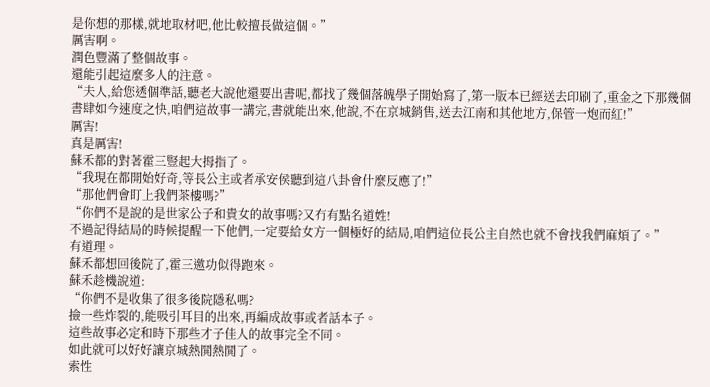是你想的那樣,就地取材吧,他比較擅長做這個。”
厲害啊。
潤色豐滿了整個故事。
還能引起這麼多人的注意。
“夫人,給您透個準話,聽老大說他還要出書呢,都找了幾個落魄學子開始寫了,第一版本已經送去印刷了,重金之下那幾個書肆如今速度之快,咱們這故事一講完,書就能出來,他說,不在京城銷售,送去江南和其他地方,保管一炮而紅!”
厲害!
真是厲害!
蘇禾都的對著霍三豎起大拇指了。
“我現在都開始好奇,等長公主或者承安侯聽到這八卦會什麼反應了!”
“那他們會盯上我們茶樓嗎?”
“你們不是說的是世家公子和貴女的故事嗎?又冇有點名道姓!
不過記得結局的時候提醒一下他們,一定要給女方一個極好的結局,咱們這位長公主自然也就不會找我們麻煩了。”
有道理。
蘇禾都想回後院了,霍三邀功似得跑來。
蘇禾趁機說道:
“你們不是收集了很多後院隱私嗎?
撿一些炸裂的,能吸引耳目的出來,再編成故事或者話本子。
這些故事必定和時下那些才子佳人的故事完全不同。
如此就可以好好讓京城熱鬨熱鬨了。
索性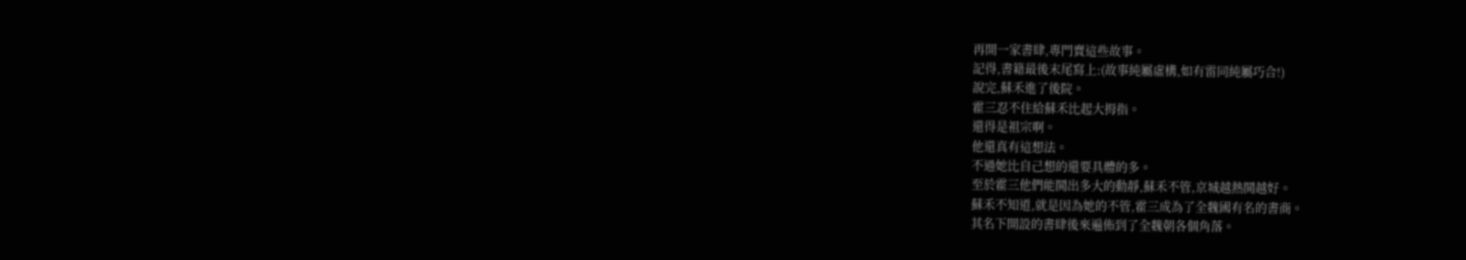再開一家書肆,專門賣這些故事。
記得,書籍最後末尾寫上:(故事純屬虛構,如有雷同純屬巧合!)
說完,蘇禾進了後院。
霍三忍不住給蘇禾比起大拇指。
還得是祖宗啊。
他還真有這想法。
不過她比自己想的還要具體的多。
至於霍三他們能鬨出多大的動靜,蘇禾不管,京城越熱鬨越好。
蘇禾不知道,就是因為她的不管,霍三成為了全魏國有名的書商。
其名下開設的書肆後來遍佈到了全魏朝各個角落。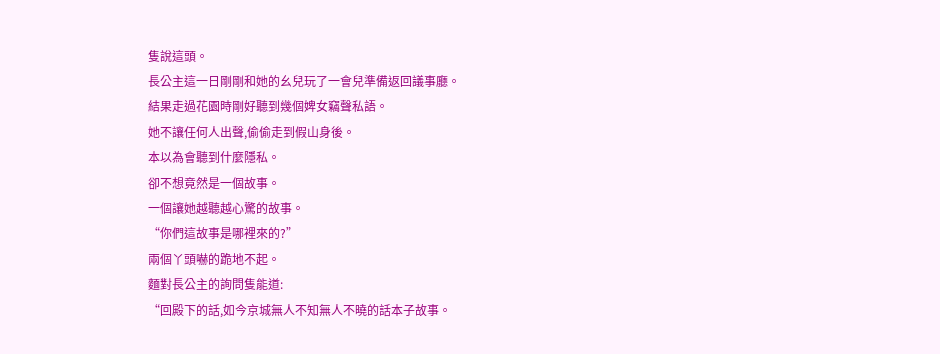隻說這頭。
長公主這一日剛剛和她的幺兒玩了一會兒準備返回議事廳。
結果走過花園時剛好聽到幾個婢女竊聲私語。
她不讓任何人出聲,偷偷走到假山身後。
本以為會聽到什麼隱私。
卻不想竟然是一個故事。
一個讓她越聽越心驚的故事。
“你們這故事是哪裡來的?”
兩個丫頭嚇的跪地不起。
麵對長公主的詢問隻能道:
“回殿下的話,如今京城無人不知無人不曉的話本子故事。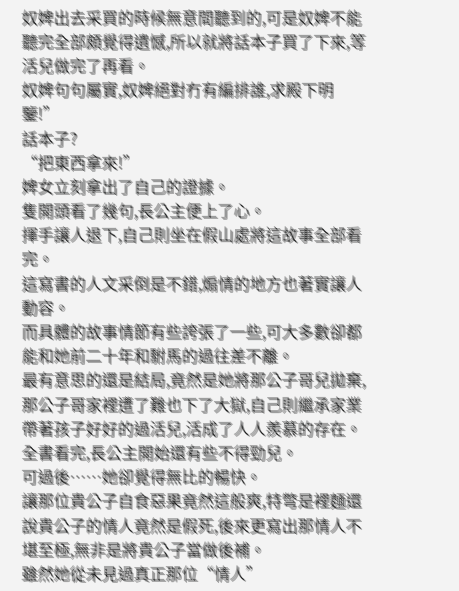奴婢出去采買的時候無意間聽到的,可是奴婢不能聽完全部頗覺得遺憾,所以就將話本子買了下來,等活兒做完了再看。
奴婢句句屬實,奴婢絕對冇有編排誰,求殿下明鑒!”
話本子?
“把東西拿來!”
婢女立刻拿出了自己的證據。
隻開頭看了幾句,長公主便上了心。
揮手讓人退下,自己則坐在假山處將這故事全部看完。
這寫書的人文采倒是不錯,煽情的地方也著實讓人動容。
而具體的故事情節有些誇張了一些,可大多數卻都能和她前二十年和駙馬的過往差不離。
最有意思的還是結局,竟然是她將那公子哥兒拋棄,那公子哥家裡遭了難也下了大獄,自己則繼承家業帶著孩子好好的過活兒,活成了人人羨慕的存在。
全書看完,長公主開始還有些不得勁兒。
可過後……她卻覺得無比的暢快。
讓那位貴公子自食惡果竟然這般爽,特彆是裡麵還說貴公子的情人竟然是假死,後來更寫出那情人不堪至極,無非是將貴公子當做後補。
雖然她從未見過真正那位“情人”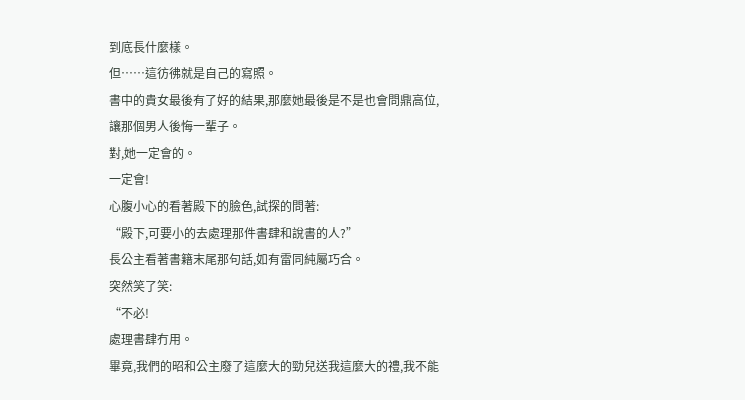到底長什麼樣。
但……這彷彿就是自己的寫照。
書中的貴女最後有了好的結果,那麼她最後是不是也會問鼎高位,讓那個男人後悔一輩子。
對,她一定會的。
一定會!
心腹小心的看著殿下的臉色,試探的問著:
“殿下,可要小的去處理那件書肆和說書的人?”
長公主看著書籍末尾那句話,如有雷同純屬巧合。
突然笑了笑:
“不必!
處理書肆冇用。
畢竟,我們的昭和公主廢了這麼大的勁兒送我這麼大的禮,我不能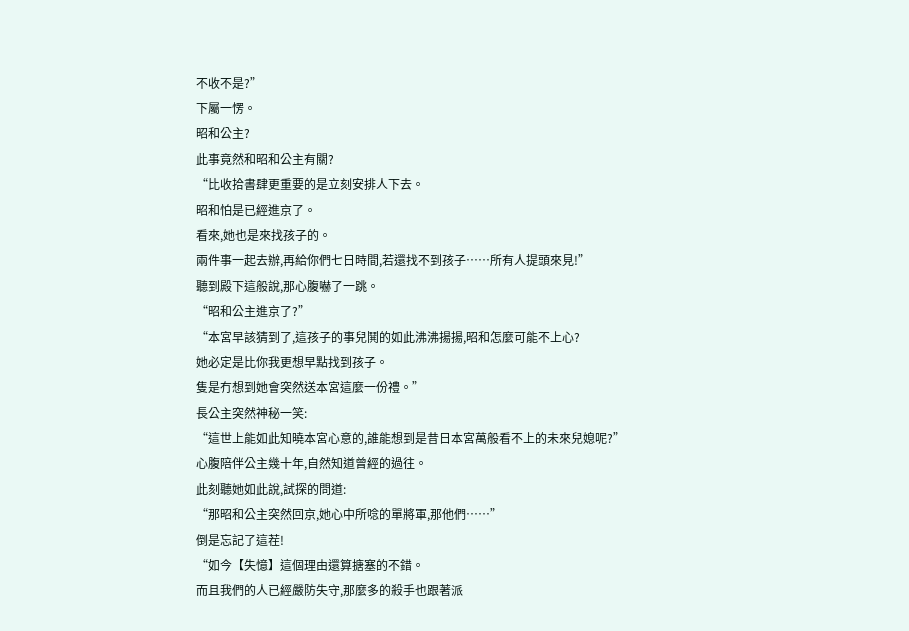不收不是?”
下屬一愣。
昭和公主?
此事竟然和昭和公主有關?
“比收拾書肆更重要的是立刻安排人下去。
昭和怕是已經進京了。
看來,她也是來找孩子的。
兩件事一起去辦,再給你們七日時間,若還找不到孩子……所有人提頭來見!”
聽到殿下這般說,那心腹嚇了一跳。
“昭和公主進京了?”
“本宮早該猜到了,這孩子的事兒鬨的如此沸沸揚揚,昭和怎麼可能不上心?
她必定是比你我更想早點找到孩子。
隻是冇想到她會突然送本宮這麼一份禮。”
長公主突然神秘一笑:
“這世上能如此知曉本宮心意的,誰能想到是昔日本宮萬般看不上的未來兒媳呢?”
心腹陪伴公主幾十年,自然知道曾經的過往。
此刻聽她如此說,試探的問道:
“那昭和公主突然回京,她心中所唸的單將軍,那他們……”
倒是忘記了這茬!
“如今【失憶】這個理由還算搪塞的不錯。
而且我們的人已經嚴防失守,那麼多的殺手也跟著派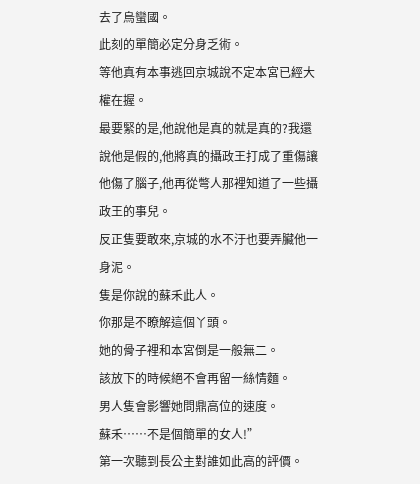去了烏蠻國。
此刻的單簡必定分身乏術。
等他真有本事逃回京城說不定本宮已經大權在握。
最要緊的是,他說他是真的就是真的?我還說他是假的,他將真的攝政王打成了重傷讓他傷了腦子,他再從彆人那裡知道了一些攝政王的事兒。
反正隻要敢來,京城的水不汙也要弄臟他一身泥。
隻是你說的蘇禾此人。
你那是不瞭解這個丫頭。
她的骨子裡和本宮倒是一般無二。
該放下的時候絕不會再留一絲情麵。
男人隻會影響她問鼎高位的速度。
蘇禾……不是個簡單的女人!”
第一次聽到長公主對誰如此高的評價。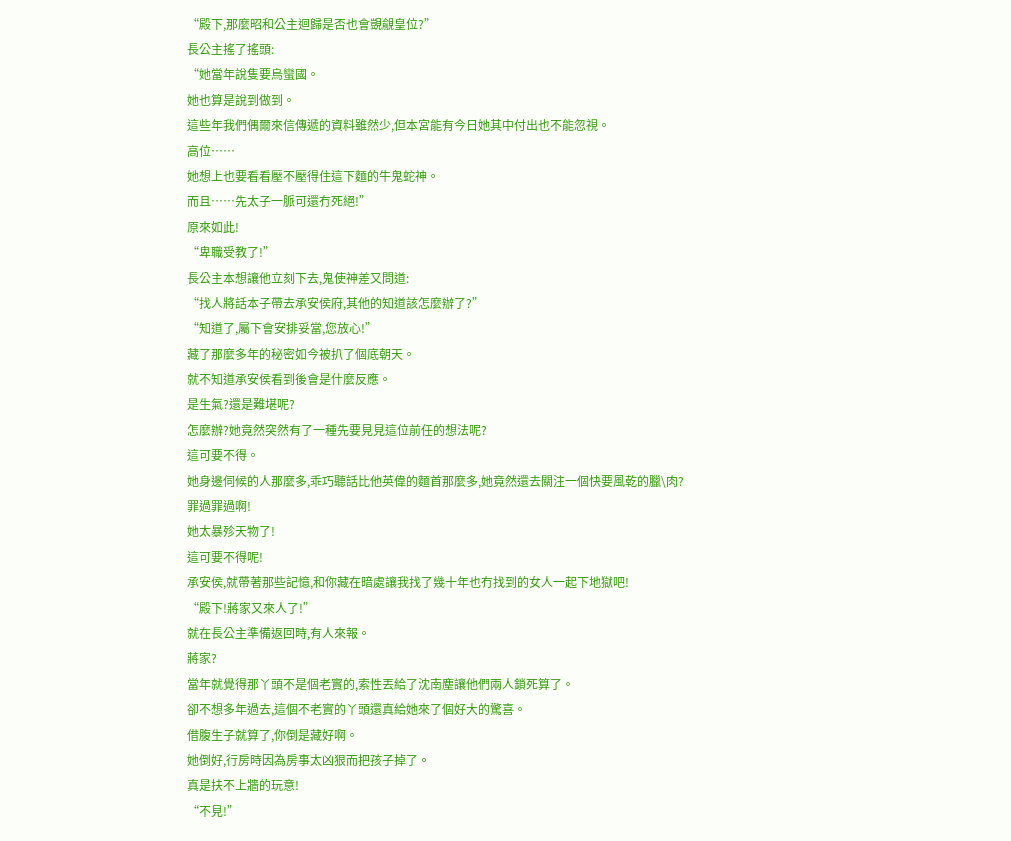“殿下,那麼昭和公主迴歸是否也會覬覦皇位?”
長公主搖了搖頭:
“她當年說隻要烏蠻國。
她也算是說到做到。
這些年我們偶爾來信傳遞的資料雖然少,但本宮能有今日她其中付出也不能忽視。
高位……
她想上也要看看壓不壓得住這下麵的牛鬼蛇神。
而且……先太子一脈可還冇死絕!”
原來如此!
“卑職受教了!”
長公主本想讓他立刻下去,鬼使神差又問道:
“找人將話本子帶去承安侯府,其他的知道該怎麼辦了?”
“知道了,屬下會安排妥當,您放心!”
藏了那麼多年的秘密如今被扒了個底朝天。
就不知道承安侯看到後會是什麼反應。
是生氣?還是難堪呢?
怎麼辦?她竟然突然有了一種先要見見這位前任的想法呢?
這可要不得。
她身邊伺候的人那麼多,乖巧聽話比他英偉的麵首那麼多,她竟然還去關注一個快要風乾的臘\肉?
罪過罪過啊!
她太暴殄天物了!
這可要不得呢!
承安侯,就帶著那些記憶,和你藏在暗處讓我找了幾十年也冇找到的女人一起下地獄吧!
“殿下!蔣家又來人了!”
就在長公主準備返回時,有人來報。
蔣家?
當年就覺得那丫頭不是個老實的,索性丟給了沈南塵讓他們兩人鎖死算了。
卻不想多年過去,這個不老實的丫頭還真給她來了個好大的驚喜。
借腹生子就算了,你倒是藏好啊。
她倒好,行房時因為房事太凶狠而把孩子掉了。
真是扶不上牆的玩意!
“不見!”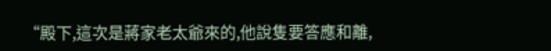“殿下,這次是蔣家老太爺來的,他說隻要答應和離,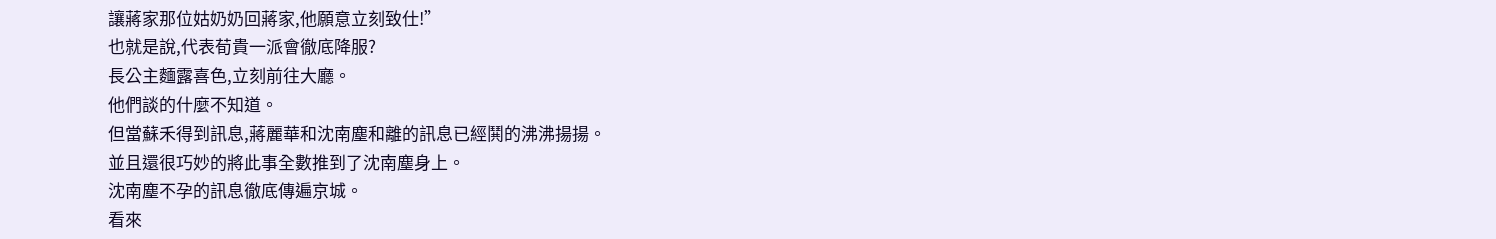讓蔣家那位姑奶奶回蔣家,他願意立刻致仕!”
也就是說,代表荀貴一派會徹底降服?
長公主麵露喜色,立刻前往大廳。
他們談的什麼不知道。
但當蘇禾得到訊息,蔣麗華和沈南塵和離的訊息已經鬨的沸沸揚揚。
並且還很巧妙的將此事全數推到了沈南塵身上。
沈南塵不孕的訊息徹底傳遍京城。
看來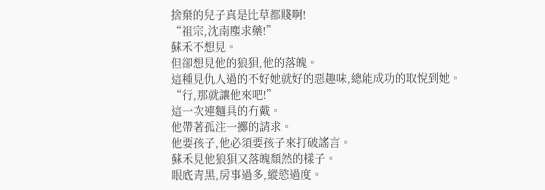捨棄的兒子真是比草都賤啊!
“祖宗,沈南塵求藥!”
蘇禾不想見。
但卻想見他的狼狽,他的落魄。
這種見仇人過的不好她就好的惡趣味,總能成功的取悅到她。
“行,那就讓他來吧!”
這一次連麵具的冇戴。
他帶著孤注一擲的請求。
他要孩子,他必須要孩子來打破謠言。
蘇禾見他狼狽又落魄頹然的樣子。
眼底青黑,房事過多,縱慾過度。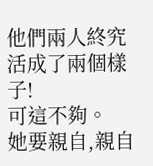他們兩人終究活成了兩個樣子!
可這不夠。
她要親自,親自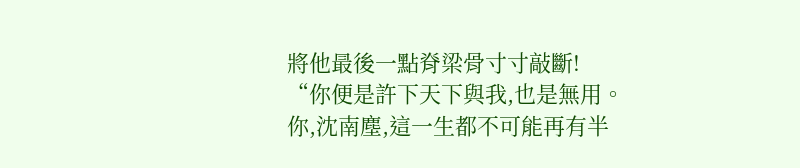將他最後一點脊梁骨寸寸敲斷!
“你便是許下天下與我,也是無用。
你,沈南塵,這一生都不可能再有半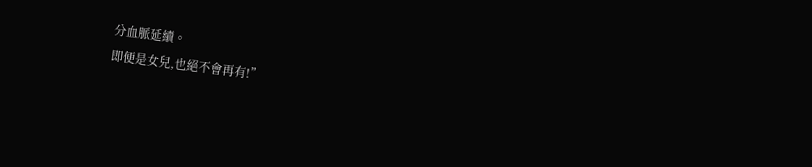分血脈延續。
即便是女兒,也絕不會再有!”